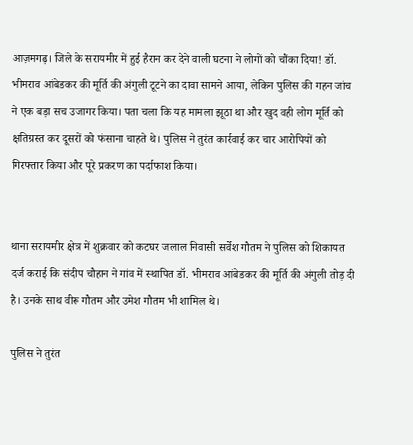आज़मगढ़। जिले के सरायमीर में हुई हैरान कर देने वाली घटना ने लोगों को चौंका दिया! डॉ. भीमराव आंबेडकर की मूर्ति की अंगुली टूटने का दावा सामने आया, लेकिन पुलिस की गहन जांच ने एक बड़ा सच उजागर किया। पता चला कि यह मामला झूठा था और खुद वही लोग मूर्ति को क्षतिग्रस्त कर दूसरों को फंसाना चाहते थे। पुलिस ने तुरंत कार्रवाई कर चार आरोपियों को गिरफ्तार किया और पूरे प्रकरण का पर्दाफाश किया।


थाना सरायमीर क्षेत्र में शुक्रवार को कटघर जलाल निवासी सर्वेश गौतम ने पुलिस को शिकायत दर्ज कराई कि संदीप चौहान ने गांव में स्थापित डॉ. भीमराव आंबेडकर की मूर्ति की अंगुली तोड़ दी है। उनके साथ वीरू गौतम और उमेश गौतम भी शामिल थे।

पुलिस ने तुरंत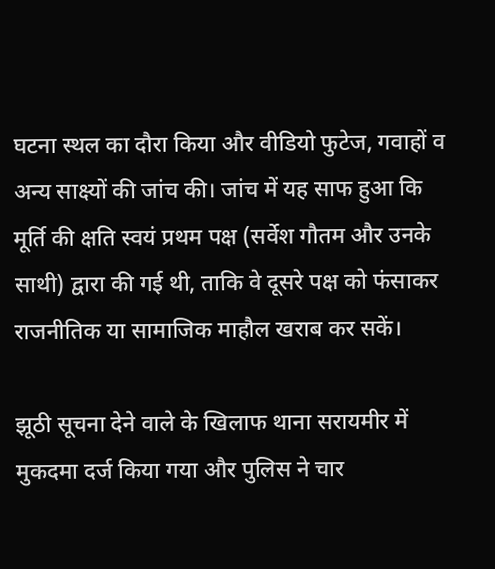घटना स्थल का दौरा किया और वीडियो फुटेज, गवाहों व अन्य साक्ष्यों की जांच की। जांच में यह साफ हुआ कि मूर्ति की क्षति स्वयं प्रथम पक्ष (सर्वेश गौतम और उनके साथी) द्वारा की गई थी, ताकि वे दूसरे पक्ष को फंसाकर राजनीतिक या सामाजिक माहौल खराब कर सकें।

झूठी सूचना देने वाले के खिलाफ थाना सरायमीर में मुकदमा दर्ज किया गया और पुलिस ने चार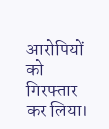आरोपियों को गिरफ्तार कर लिया।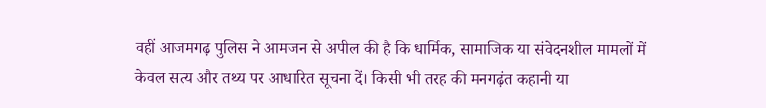वहीं आजमगढ़ पुलिस ने आमजन से अपील की है कि धार्मिक, सामाजिक या संवेदनशील मामलों में केवल सत्य और तथ्य पर आधारित सूचना दें। किसी भी तरह की मनगढ़ंत कहानी या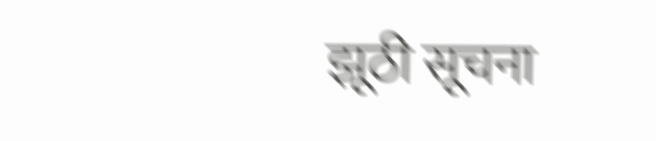झूठी सूचना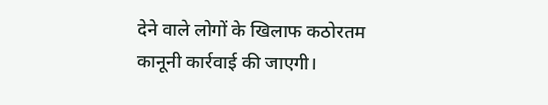देने वाले लोगों के खिलाफ कठोरतम कानूनी कार्रवाई की जाएगी।